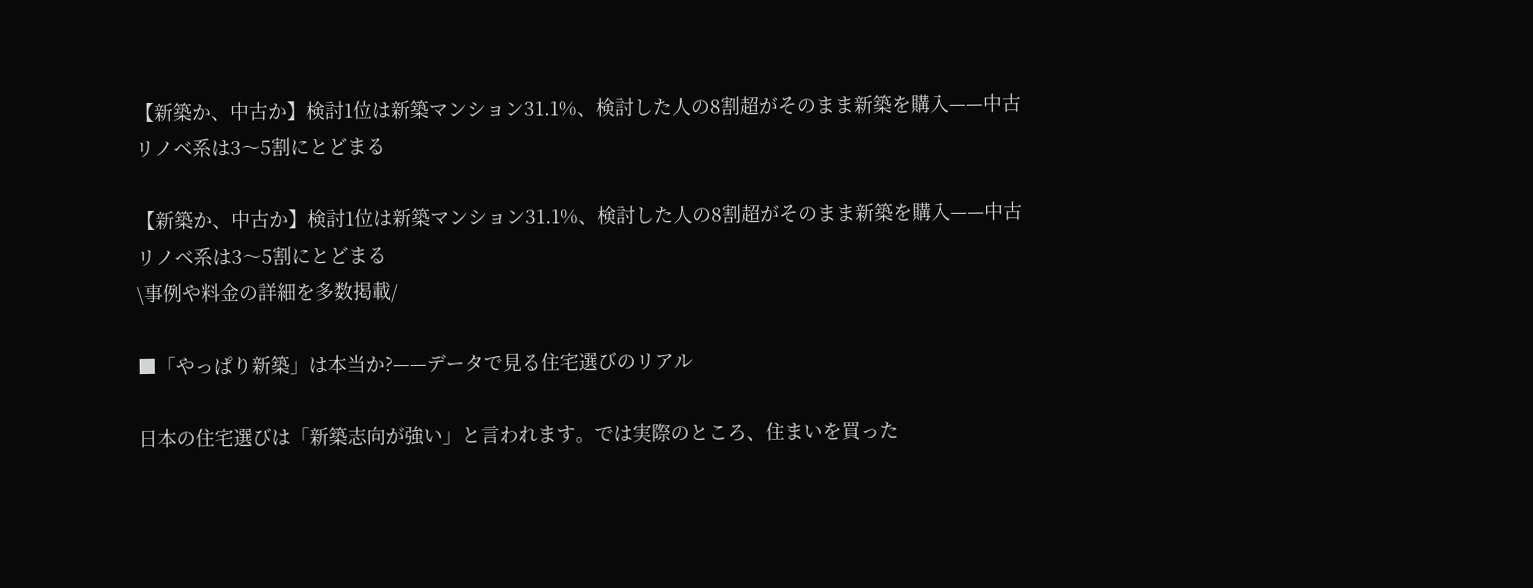【新築か、中古か】検討1位は新築マンション31.1%、検討した人の8割超がそのまま新築を購入——中古リノベ系は3〜5割にとどまる

【新築か、中古か】検討1位は新築マンション31.1%、検討した人の8割超がそのまま新築を購入——中古リノベ系は3〜5割にとどまる
\事例や料金の詳細を多数掲載/

■「やっぱり新築」は本当か?——データで見る住宅選びのリアル

日本の住宅選びは「新築志向が強い」と言われます。では実際のところ、住まいを買った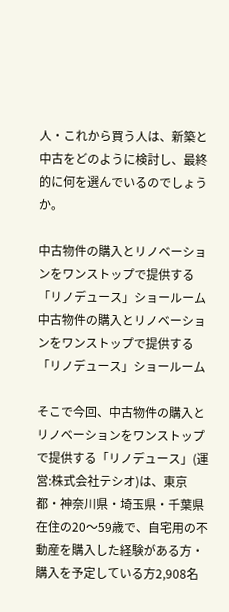人・これから買う人は、新築と中古をどのように検討し、最終的に何を選んでいるのでしょうか。

中古物件の購入とリノベーションをワンストップで提供する「リノデュース」ショールーム
中古物件の購入とリノベーションをワンストップで提供する「リノデュース」ショールーム

そこで今回、中古物件の購入とリノベーションをワンストップで提供する「リノデュース」(運営:株式会社テシオ)は、東京都・神奈川県・埼玉県・千葉県在住の20〜59歳で、自宅用の不動産を購入した経験がある方・購入を予定している方2,908名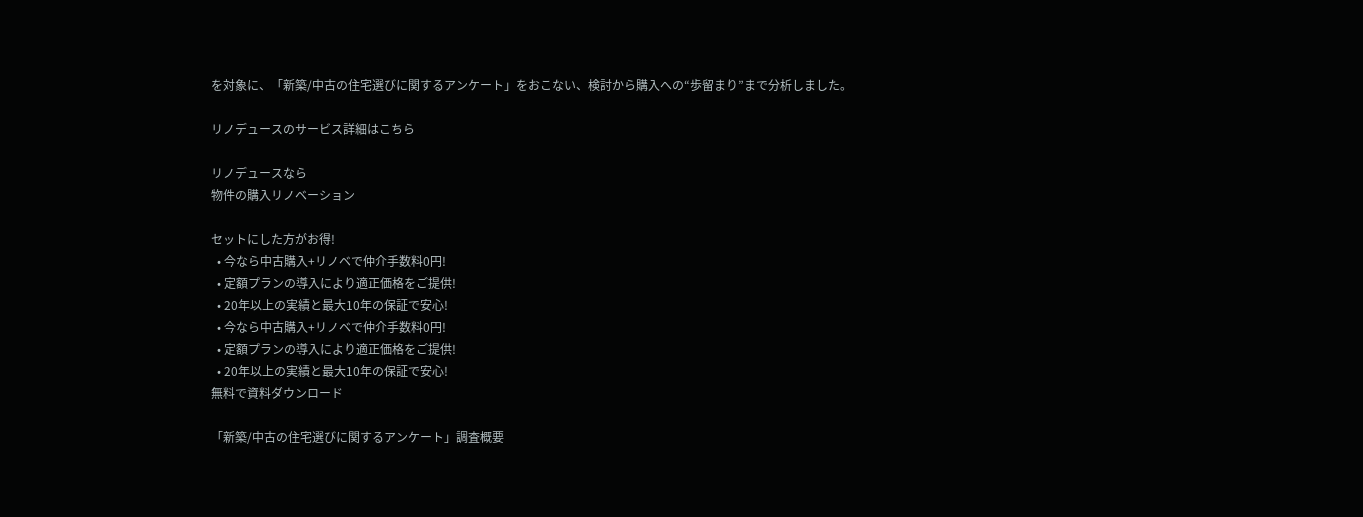を対象に、「新築/中古の住宅選びに関するアンケート」をおこない、検討から購入への“歩留まり”まで分析しました。

リノデュースのサービス詳細はこちら

リノデュースなら
物件の購入リノベーション

セットにした方がお得!
  • 今なら中古購入+リノベで仲介手数料0円!
  • 定額プランの導入により適正価格をご提供!
  • 20年以上の実績と最大10年の保証で安心!
  • 今なら中古購入+リノベで仲介手数料0円!
  • 定額プランの導入により適正価格をご提供!
  • 20年以上の実績と最大10年の保証で安心!
無料で資料ダウンロード

「新築/中古の住宅選びに関するアンケート」調査概要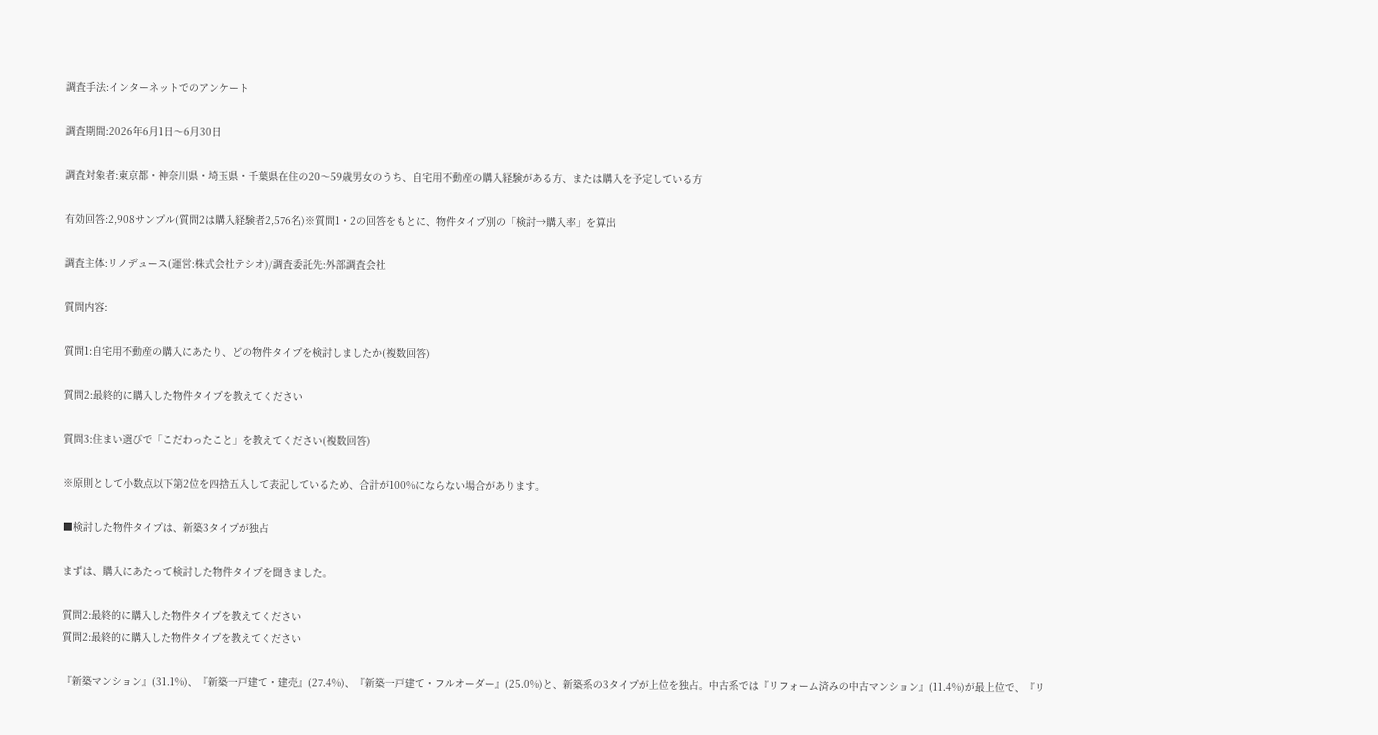調査手法:インターネットでのアンケート

調査期間:2026年6月1日〜6月30日

調査対象者:東京都・神奈川県・埼玉県・千葉県在住の20〜59歳男女のうち、自宅用不動産の購入経験がある方、または購入を予定している方

有効回答:2,908サンプル(質問2は購入経験者2,576名)※質問1・2の回答をもとに、物件タイプ別の「検討→購入率」を算出

調査主体:リノデュース(運営:株式会社テシオ)/調査委託先:外部調査会社

質問内容:

質問1:自宅用不動産の購入にあたり、どの物件タイプを検討しましたか(複数回答)

質問2:最終的に購入した物件タイプを教えてください

質問3:住まい選びで「こだわったこと」を教えてください(複数回答)

※原則として小数点以下第2位を四捨五入して表記しているため、合計が100%にならない場合があります。

■検討した物件タイプは、新築3タイプが独占

まずは、購入にあたって検討した物件タイプを聞きました。

質問2:最終的に購入した物件タイプを教えてください
質問2:最終的に購入した物件タイプを教えてください

『新築マンション』(31.1%)、『新築一戸建て・建売』(27.4%)、『新築一戸建て・フルオーダー』(25.0%)と、新築系の3タイプが上位を独占。中古系では『リフォーム済みの中古マンション』(11.4%)が最上位で、『リ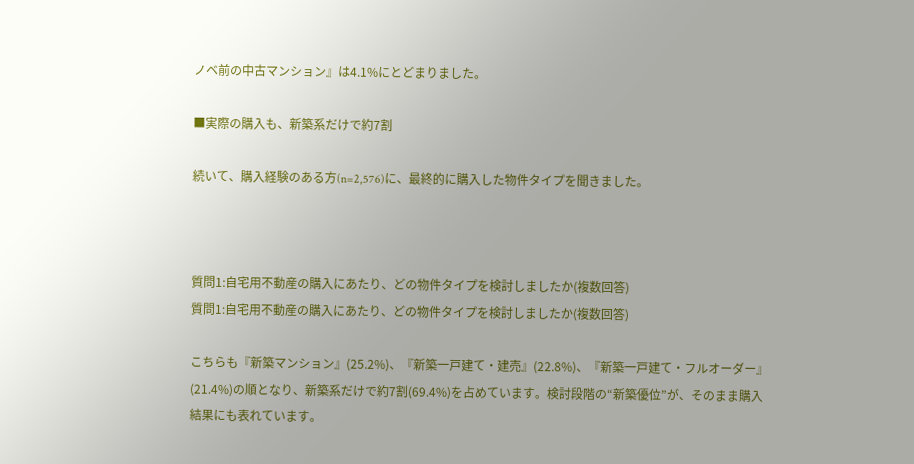ノベ前の中古マンション』は4.1%にとどまりました。

■実際の購入も、新築系だけで約7割

続いて、購入経験のある方(n=2,576)に、最終的に購入した物件タイプを聞きました。



質問1:自宅用不動産の購入にあたり、どの物件タイプを検討しましたか(複数回答)
質問1:自宅用不動産の購入にあたり、どの物件タイプを検討しましたか(複数回答)

こちらも『新築マンション』(25.2%)、『新築一戸建て・建売』(22.8%)、『新築一戸建て・フルオーダー』(21.4%)の順となり、新築系だけで約7割(69.4%)を占めています。検討段階の“新築優位”が、そのまま購入結果にも表れています。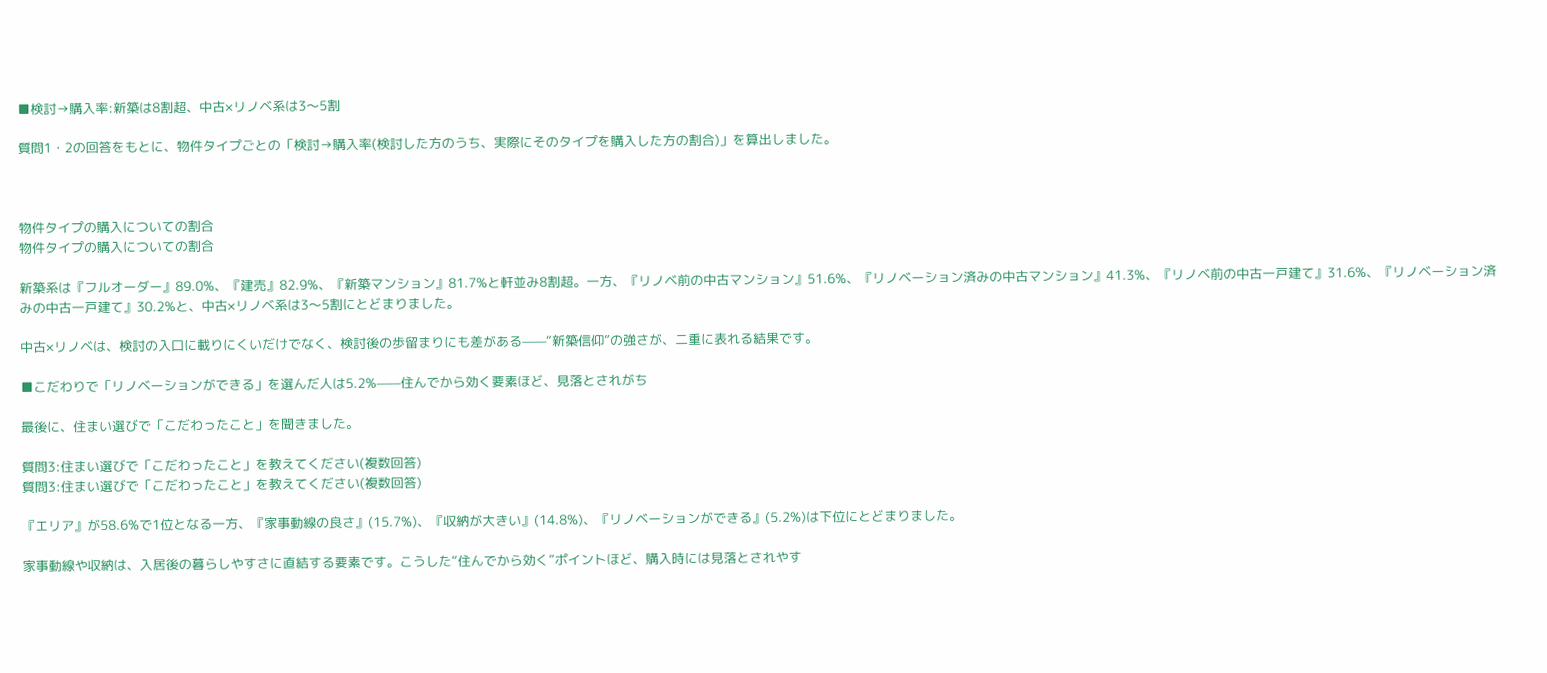■検討→購入率:新築は8割超、中古×リノベ系は3〜5割

質問1・2の回答をもとに、物件タイプごとの「検討→購入率(検討した方のうち、実際にそのタイプを購入した方の割合)」を算出しました。



物件タイプの購入についての割合
物件タイプの購入についての割合

新築系は『フルオーダー』89.0%、『建売』82.9%、『新築マンション』81.7%と軒並み8割超。一方、『リノベ前の中古マンション』51.6%、『リノベーション済みの中古マンション』41.3%、『リノベ前の中古一戸建て』31.6%、『リノベーション済みの中古一戸建て』30.2%と、中古×リノベ系は3〜5割にとどまりました。

中古×リノベは、検討の入口に載りにくいだけでなく、検討後の歩留まりにも差がある——“新築信仰”の強さが、二重に表れる結果です。

■こだわりで「リノベーションができる」を選んだ人は5.2%——住んでから効く要素ほど、見落とされがち

最後に、住まい選びで「こだわったこと」を聞きました。

質問3:住まい選びで「こだわったこと」を教えてください(複数回答)
質問3:住まい選びで「こだわったこと」を教えてください(複数回答)

『エリア』が58.6%で1位となる一方、『家事動線の良さ』(15.7%)、『収納が大きい』(14.8%)、『リノベーションができる』(5.2%)は下位にとどまりました。

家事動線や収納は、入居後の暮らしやすさに直結する要素です。こうした“住んでから効く”ポイントほど、購入時には見落とされやす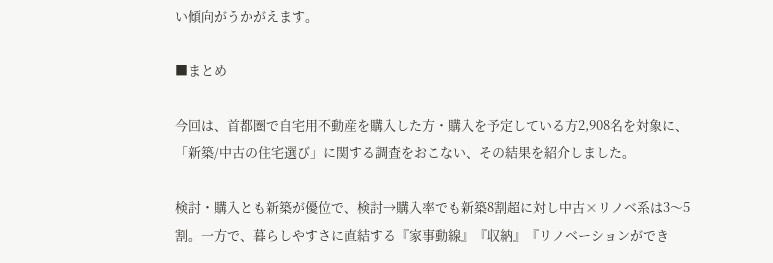い傾向がうかがえます。

■まとめ

今回は、首都圏で自宅用不動産を購入した方・購入を予定している方2,908名を対象に、「新築/中古の住宅選び」に関する調査をおこない、その結果を紹介しました。

検討・購入とも新築が優位で、検討→購入率でも新築8割超に対し中古×リノベ系は3〜5割。一方で、暮らしやすさに直結する『家事動線』『収納』『リノベーションができ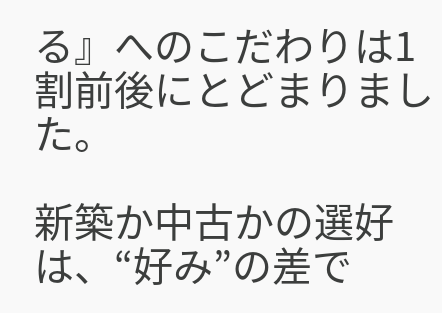る』へのこだわりは1割前後にとどまりました。

新築か中古かの選好は、“好み”の差で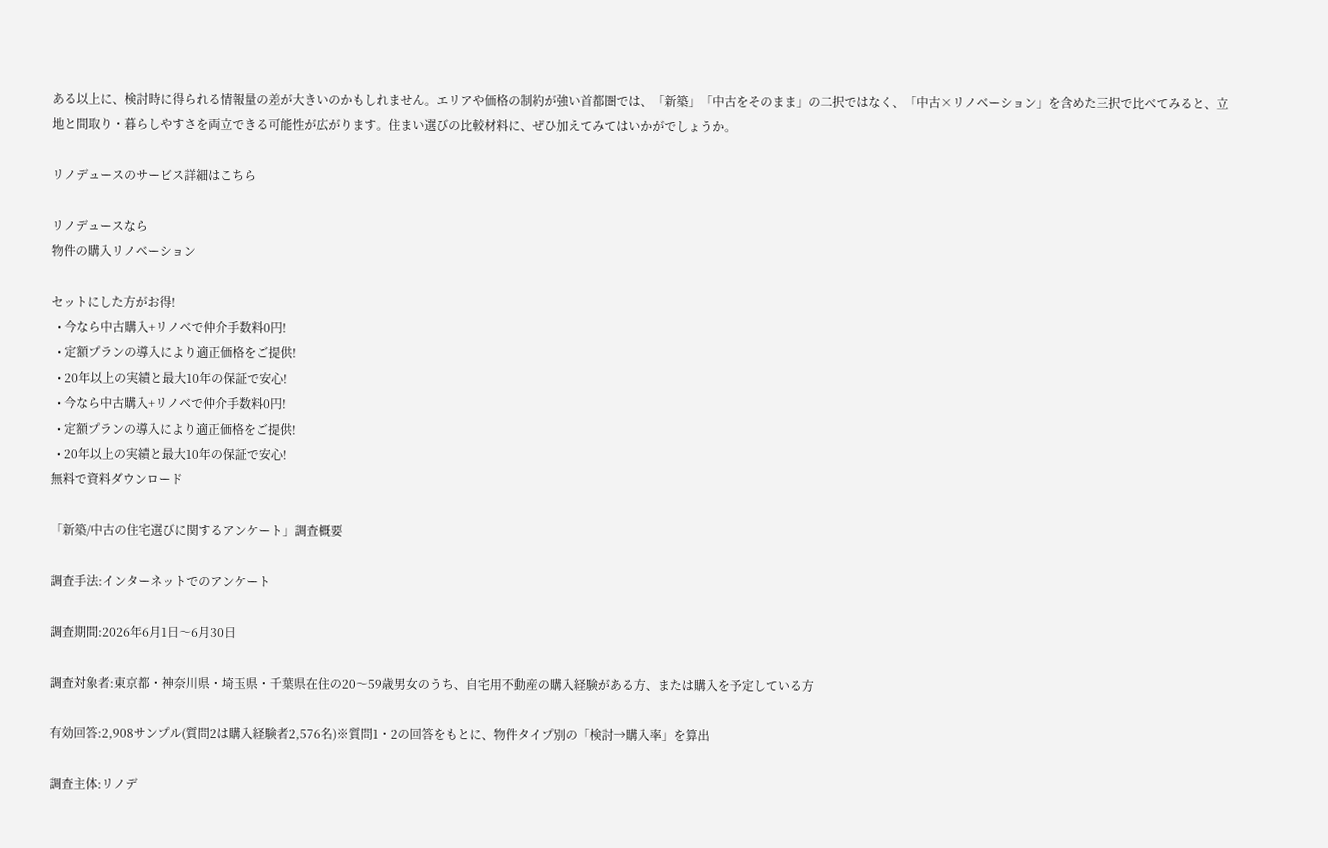ある以上に、検討時に得られる情報量の差が大きいのかもしれません。エリアや価格の制約が強い首都圏では、「新築」「中古をそのまま」の二択ではなく、「中古×リノベーション」を含めた三択で比べてみると、立地と間取り・暮らしやすさを両立できる可能性が広がります。住まい選びの比較材料に、ぜひ加えてみてはいかがでしょうか。

リノデュースのサービス詳細はこちら

リノデュースなら
物件の購入リノベーション

セットにした方がお得!
  • 今なら中古購入+リノベで仲介手数料0円!
  • 定額プランの導入により適正価格をご提供!
  • 20年以上の実績と最大10年の保証で安心!
  • 今なら中古購入+リノベで仲介手数料0円!
  • 定額プランの導入により適正価格をご提供!
  • 20年以上の実績と最大10年の保証で安心!
無料で資料ダウンロード

「新築/中古の住宅選びに関するアンケート」調査概要

調査手法:インターネットでのアンケート

調査期間:2026年6月1日〜6月30日

調査対象者:東京都・神奈川県・埼玉県・千葉県在住の20〜59歳男女のうち、自宅用不動産の購入経験がある方、または購入を予定している方

有効回答:2,908サンプル(質問2は購入経験者2,576名)※質問1・2の回答をもとに、物件タイプ別の「検討→購入率」を算出

調査主体:リノデ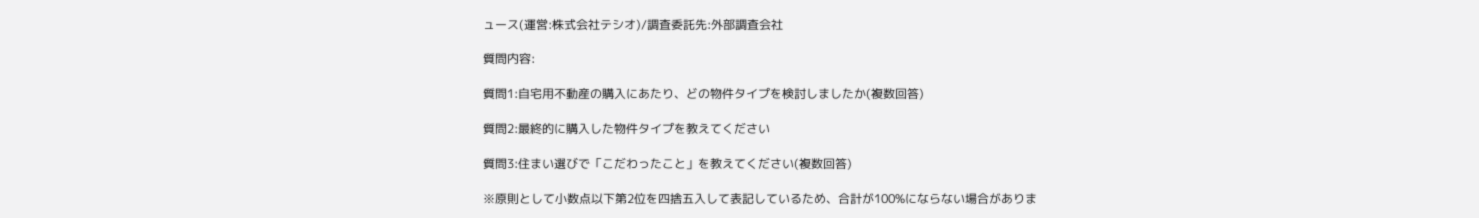ュース(運営:株式会社テシオ)/調査委託先:外部調査会社

質問内容:

質問1:自宅用不動産の購入にあたり、どの物件タイプを検討しましたか(複数回答)

質問2:最終的に購入した物件タイプを教えてください

質問3:住まい選びで「こだわったこと」を教えてください(複数回答)

※原則として小数点以下第2位を四捨五入して表記しているため、合計が100%にならない場合がありま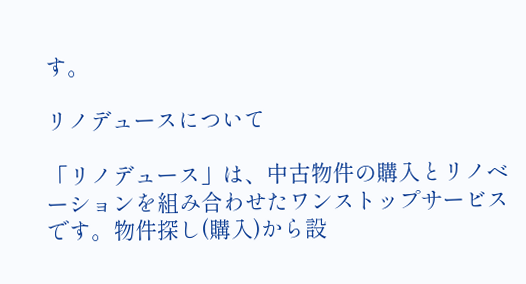す。

リノデュースについて

「リノデュース」は、中古物件の購入とリノベーションを組み合わせたワンストップサービスです。物件探し(購入)から設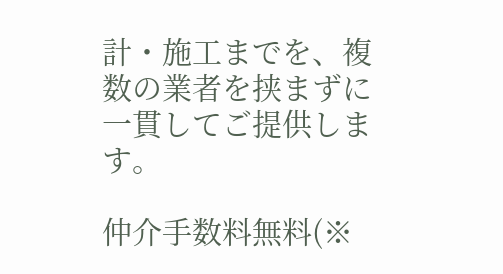計・施工までを、複数の業者を挟まずに一貫してご提供します。

仲介手数料無料(※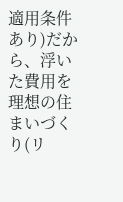適用条件あり)だから、浮いた費用を理想の住まいづくり(リ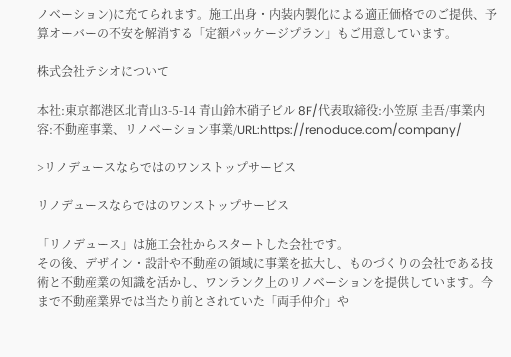ノベーション)に充てられます。施工出身・内装内製化による適正価格でのご提供、予算オーバーの不安を解消する「定額パッケージプラン」もご用意しています。

株式会社テシオについて

本社:東京都港区北青山3-5-14 青山鈴木硝子ビル 8F/代表取締役:小笠原 圭吾/事業内容:不動産事業、リノベーション事業/URL:https://renoduce.com/company/

>リノデュースならではのワンストップサービス

リノデュースならではのワンストップサービス

「リノデュース」は施工会社からスタートした会社です。
その後、デザイン・設計や不動産の領域に事業を拡大し、ものづくりの会社である技術と不動産業の知識を活かし、ワンランク上のリノベーションを提供しています。今まで不動産業界では当たり前とされていた「両手仲介」や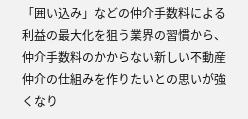「囲い込み」などの仲介手数料による利益の最大化を狙う業界の習慣から、仲介手数料のかからない新しい不動産仲介の仕組みを作りたいとの思いが強くなり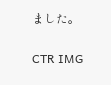ました。

CTR IMG